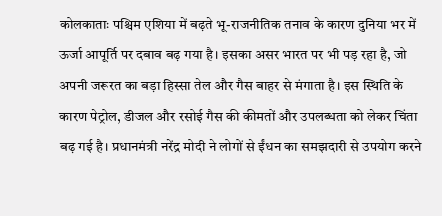कोलकाताः पश्चिम एशिया में बढ़ते भू-राजनीतिक तनाव के कारण दुनिया भर में ऊर्जा आपूर्ति पर दबाव बढ़ गया है। इसका असर भारत पर भी पड़ रहा है, जो अपनी जरूरत का बड़ा हिस्सा तेल और गैस बाहर से मंगाता है। इस स्थिति के कारण पेट्रोल, डीजल और रसोई गैस की कीमतों और उपलब्धता को लेकर चिंता बढ़ गई है। प्रधानमंत्री नरेंद्र मोदी ने लोगों से ईंधन का समझदारी से उपयोग करने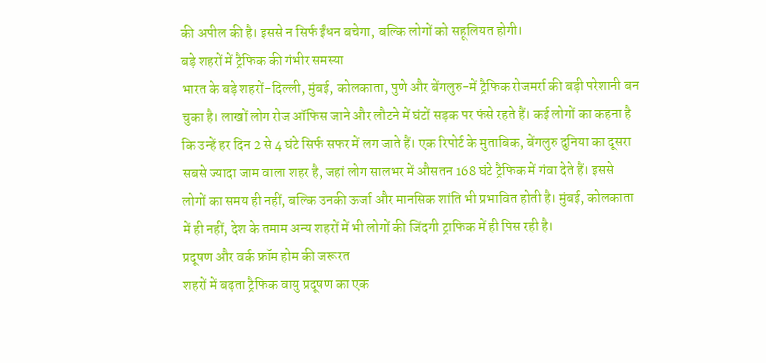की अपील की है। इससे न सिर्फ ईंधन बचेगा, बल्कि लोगों को सहूलियत होगी।
बड़े शहरों में ट्रैफिक की गंभीर समस्या
भारत के बड़े शहरों-दिल्ली, मुंबई, कोलकाता, पुणे और बेंगलुरु-में ट्रैफिक रोजमर्रा की बड़ी परेशानी बन चुका है। लाखों लोग रोज ऑफिस जाने और लौटने में घंटों सड़क पर फंसे रहते हैं। कई लोगों का कहना है कि उन्हें हर दिन 2 से 4 घंटे सिर्फ सफर में लग जाते हैं। एक रिपोर्ट के मुताबिक, बेंगलुरु दुनिया का दूसरा सबसे ज्यादा जाम वाला शहर है, जहां लोग सालभर में औसतन 168 घंटे ट्रैफिक में गंवा देते हैं। इससे लोगों का समय ही नहीं, बल्कि उनकी ऊर्जा और मानसिक शांति भी प्रभावित होती है। मुंबई, कोलकाता में ही नहीं, देश के तमाम अन्य शहरों में भी लोगों की जिंदगी ट्राफिक में ही पिस रही है।
प्रदूषण और वर्क फ्रॉम होम की जरूरत
शहरों में बढ़ता ट्रैफिक वायु प्रदूषण का एक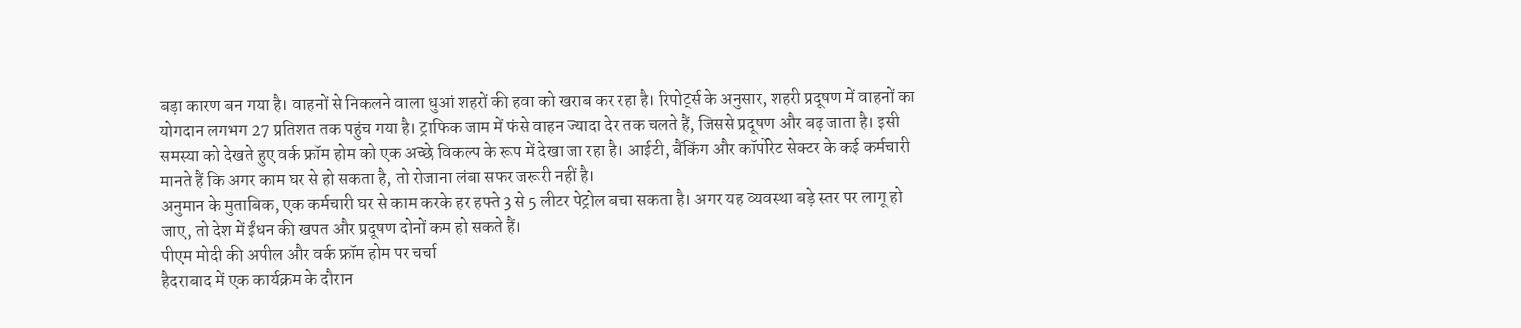बड़ा कारण बन गया है। वाहनों से निकलने वाला धुआं शहरों की हवा को खराब कर रहा है। रिपोर्ट्स के अनुसार, शहरी प्रदूषण में वाहनों का योगदान लगभग 27 प्रतिशत तक पहुंच गया है। ट्राफिक जाम में फंसे वाहन ज्यादा देर तक चलते हैं, जिससे प्रदूषण और बढ़ जाता है। इसी समस्या को देखते हुए वर्क फ्रॉम होम को एक अच्छे विकल्प के रूप में देखा जा रहा है। आईटी, बैंकिंग और कॉर्पोरेट सेक्टर के कई कर्मचारी मानते हैं कि अगर काम घर से हो सकता है, तो रोजाना लंबा सफर जरूरी नहीं है।
अनुमान के मुताबिक, एक कर्मचारी घर से काम करके हर हफ्ते 3 से 5 लीटर पेट्रोल बचा सकता है। अगर यह व्यवस्था बड़े स्तर पर लागू हो जाए, तो देश में ईंधन की खपत और प्रदूषण दोनों कम हो सकते हैं।
पीएम मोदी की अपील और वर्क फ्रॉम होम पर चर्चा
हैदराबाद में एक कार्यक्रम के दौरान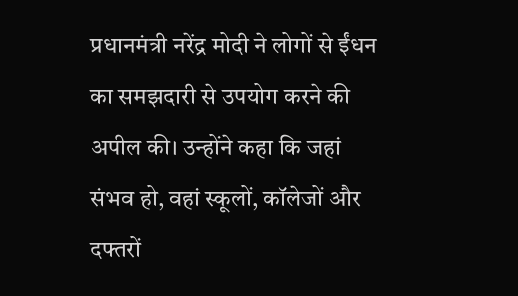प्रधानमंत्री नरेंद्र मोदी ने लोगों से ईंधन का समझदारी से उपयोग करने की अपील की। उन्होंने कहा कि जहां संभव हो, वहां स्कूलों, कॉलेजों और दफ्तरों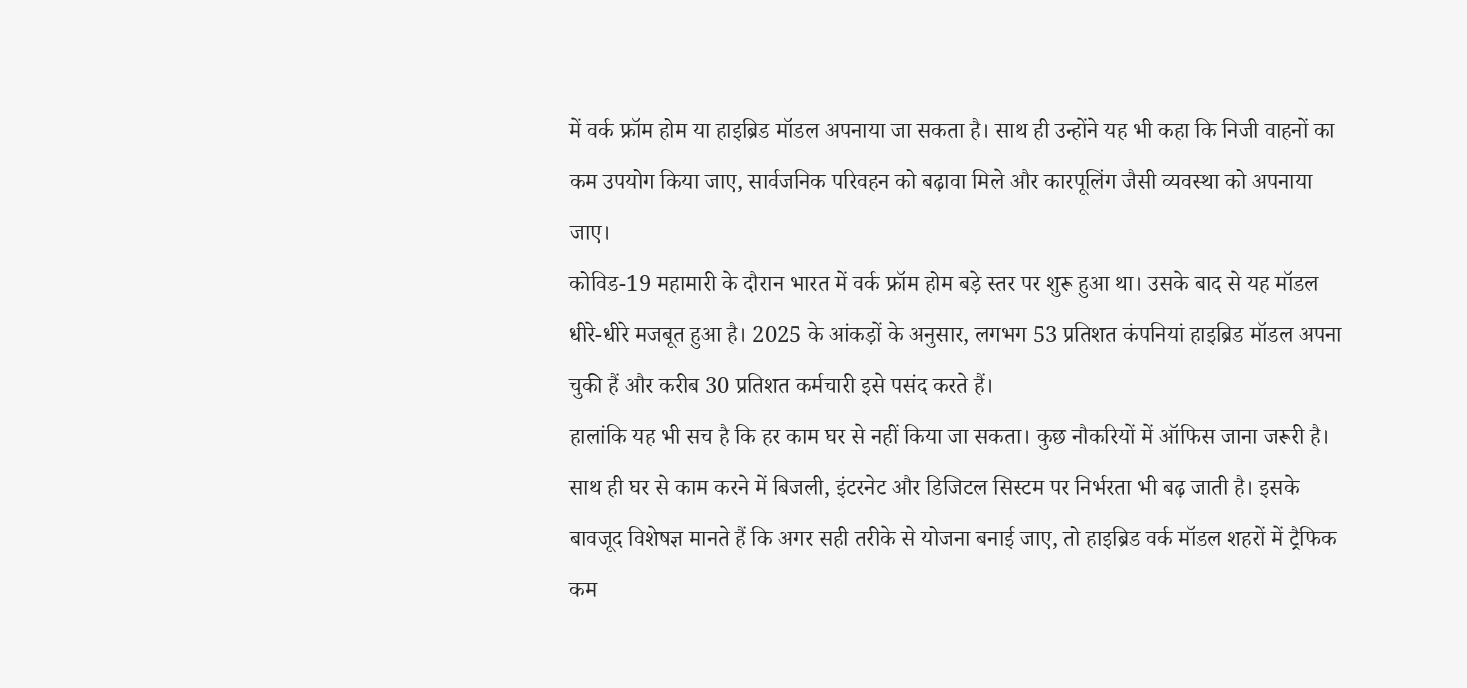में वर्क फ्रॉम होम या हाइब्रिड मॉडल अपनाया जा सकता है। साथ ही उन्होंने यह भी कहा कि निजी वाहनों का कम उपयोग किया जाए, सार्वजनिक परिवहन को बढ़ावा मिले और कारपूलिंग जैसी व्यवस्था को अपनाया जाए।
कोविड-19 महामारी के दौरान भारत में वर्क फ्रॉम होम बड़े स्तर पर शुरू हुआ था। उसके बाद से यह मॉडल धीरे-धीरे मजबूत हुआ है। 2025 के आंकड़ों के अनुसार, लगभग 53 प्रतिशत कंपनियां हाइब्रिड मॉडल अपना चुकी हैं और करीब 30 प्रतिशत कर्मचारी इसे पसंद करते हैं।
हालांकि यह भी सच है कि हर काम घर से नहीं किया जा सकता। कुछ नौकरियों में ऑफिस जाना जरूरी है। साथ ही घर से काम करने में बिजली, इंटरनेट और डिजिटल सिस्टम पर निर्भरता भी बढ़ जाती है। इसके बावजूद विशेषज्ञ मानते हैं कि अगर सही तरीके से योजना बनाई जाए, तो हाइब्रिड वर्क मॉडल शहरों में ट्रैफिक कम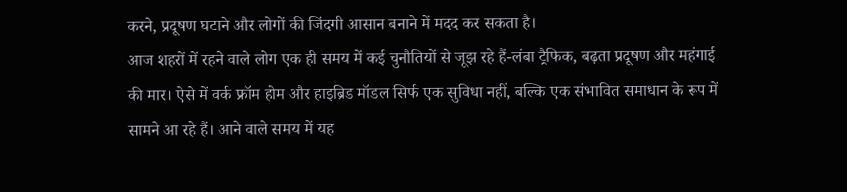करने, प्रदूषण घटाने और लोगों की जिंदगी आसान बनाने में मदद कर सकता है।
आज शहरों में रहने वाले लोग एक ही समय में कई चुनौतियों से जूझ रहे हैं-लंबा ट्रैफिक, बढ़ता प्रदूषण और महंगाई की मार। ऐसे में वर्क फ्रॉम होम और हाइब्रिड मॉडल सिर्फ एक सुविधा नहीं, बल्कि एक संभावित समाधान के रूप में सामने आ रहे हैं। आने वाले समय में यह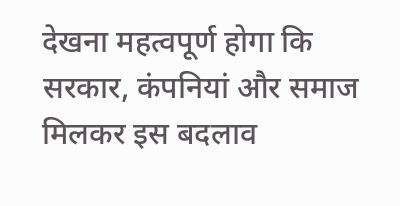देखना महत्वपूर्ण होगा कि सरकार, कंपनियां और समाज मिलकर इस बदलाव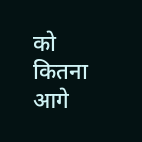को कितना आगे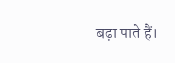बढ़ा पाते हैं।